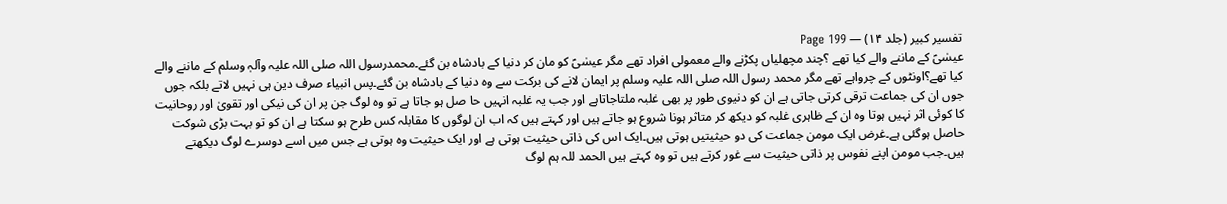تفسیر کبیر (جلد ۱۴) — Page 199
عیسٰیؑ کے ماننے والے کیا تھے ؟چند مچھلیاں پکڑنے والے معمولی افراد تھے مگر عیسٰیؑ کو مان کر دنیا کے بادشاہ بن گئے۔محمدرسول اللہ صلی اللہ علیہ وآلہٖ وسلم کے ماننے والے کیا تھے؟اونٹوں کے چرواہے تھے مگر محمد رسول اللہ صلی اللہ علیہ وسلم پر ایمان لانے کی برکت سے وہ دنیا کے بادشاہ بن گئے۔پس انبیاء صرف دین ہی نہیں لاتے بلکہ جوں جوں ان کی جماعت ترقی کرتی جاتی ہے ان کو دنیوی طور پر بھی غلبہ ملتاجاتاہے اور جب یہ غلبہ انہیں حا صل ہو جاتا ہے تو وہ لوگ جن پر ان کی نیکی اور تقویٰ اور روحانیت کا کوئی اثر نہیں ہوتا وہ ان کے ظاہری غلبہ کو دیکھ کر متاثر ہونا شروع ہو جاتے ہیں اور کہتے ہیں کہ اب ان لوگوں کا مقابلہ کس طرح ہو سکتا ہے ان کو تو بہت بڑی شوکت حاصل ہوگئی ہے۔غرض ایک مومن جماعت کی دو حیثیتیں ہوتی ہیں۔ایک اس کی ذاتی حیثیت ہوتی ہے اور ایک حیثیت وہ ہوتی ہے جس میں اسے دوسرے لوگ دیکھتے ہیں۔جب مومن اپنے نفوس پر ذاتی حیثیت سے غور کرتے ہیں تو وہ کہتے ہیں الحمد للہ ہم لوگ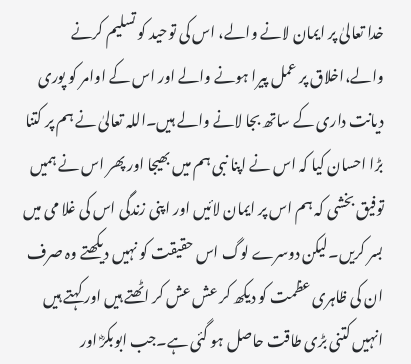خدا تعالیٰ پر ایمان لانے والے، اس کی توحید کو تسلیم کرنے والے،اخلاق پر عمل پیرا ہونے والے اور اس کے اوامر کو پوری دیانت داری کے ساتھ بجا لانے والے ہیں۔اللہ تعالیٰ نے ہم پر کتنا بڑا احسان کیا کہ اس نے اپنا نبی ہم میں بھیجا اور پھر اس نے ہمیں توفیق بخشی کہ ہم اس پر ایمان لائیں اور اپنی زندگی اس کی غلا می میں بسر کریں۔لیکن دوسرے لوگ اس حقیقت کو نہیں دیکھتے وہ صرف ان کی ظاہری عظمت کو دیکھ کر عش عش کر اٹھتے ہیں اور کہتے ہیں انہیں کتنی بڑی طاقت حاصل ہو گئی ہے۔جب ابوبکرؓ اور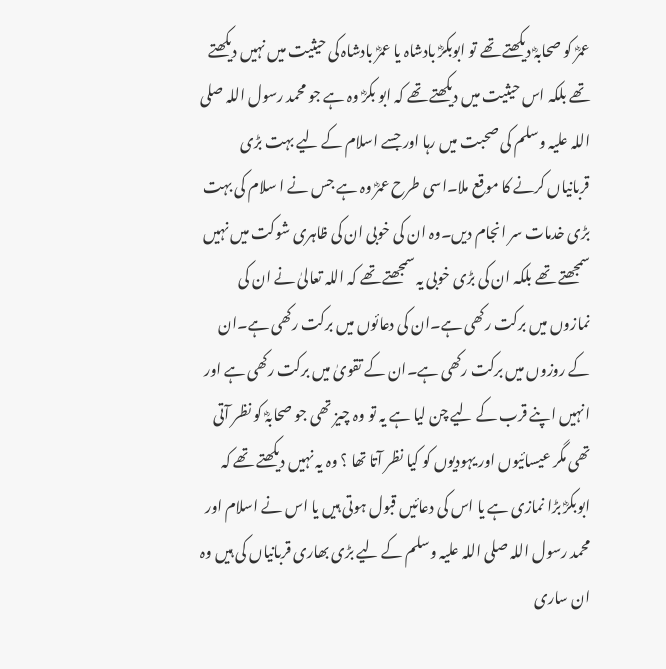عمرؓ کو صحابہؓ دیکھتے تھے تو ابوبکرؓ بادشاہ یا عمرؓ بادشاہ کی حیثیت میں نہیں دیکھتے تھے بلکہ اس حیثیت میں دیکھتے تھے کہ ابو بکرؓ وہ ہے جو محمد رسول اللہ صلی اللہ علیہ وسلم کی صحبت میں رہا اور جسے اسلام کے لیے بہت بڑی قربانیاں کرنے کا موقع ملا۔اسی طرح عمرؓ وہ ہے جس نے ا سلام کی بہت بڑی خدمات سر انجام دیں۔وہ ان کی خوبی ان کی ظاہری شوکت میں نہیں سمجھتے تھے بلکہ ان کی بڑی خوبی یہ سمجھتے تھے کہ اللہ تعالیٰ نے ان کی نمازوں میں برکت رکھی ہے۔ان کی دعائوں میں برکت رکھی ہے۔ان کے روزوں میں برکت رکھی ہے۔ان کے تقویٰ میں برکت رکھی ہے اور انہیں اپنے قرب کے لیے چن لیا ہے یہ تو وہ چیز تھی جو صحابہؓ کو نظر آتی تھی مگر عیسائیوں اور یہودیوں کو کیا نظر آتا تھا ؟ وہ یہ نہیں دیکھتے تھے کہ ابوبکرؓ بڑا نمازی ہے یا اس کی دعائیں قبول ہوتی ہیں یا اس نے اسلام اور محمد رسول اللہ صلی اللہ علیہ وسلم کے لیے بڑی بھاری قربانیاں کی ہیں وہ ان ساری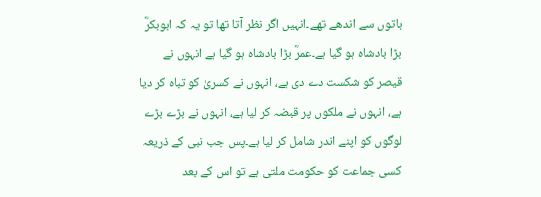باتوں سے اندھے تھے۔انہیں اگر نظر آتا تھا تو یہ کہ ابوبکرؓ بڑا بادشاہ ہو گیا ہے۔عمرؓ بڑا بادشاہ ہو گیا ہے انہوں نے قیصر کو شکست دے دی ہے، انہوں نے کسریٰ کو تباہ کر دیا ہے، انہوں نے ملکوں پر قبضہ کر لیا ہے، انہوں نے بڑے بڑے لوگوں کو اپنے اندر شامل کر لیا ہے۔پس جب نبی کے ذریعہ کسی جماعت کو حکومت ملتی ہے تو اس کے بعد